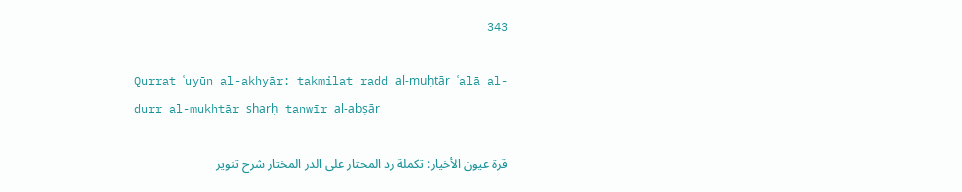343

Qurrat ʿuyūn al-akhyār: takmilat radd al-muḥtār ʿalā al-durr al-mukhtār sharḥ tanwīr al-abṣār

قرة عيون الأخيار: تكملة رد المحتار على الدر المختار شرح تنوير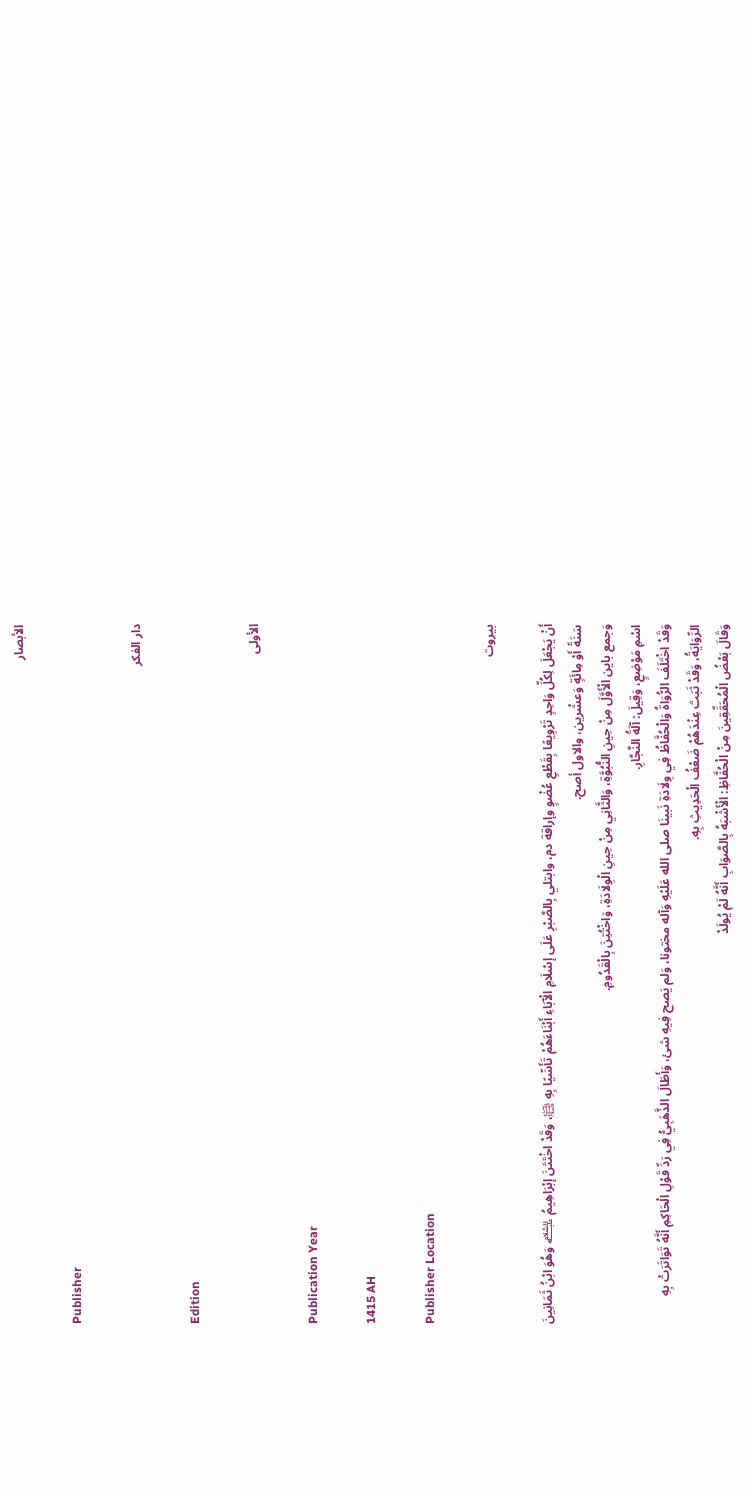الأبصار

Publisher

دار الفكر

Edition

الأولى

Publication Year

1415 AH

Publisher Location

بيروت

أَنْ يَجْعَلَ لِكُلِّ وَاحِدٍ تَرْوِيعًا بِقَطْعِ عُضْوٍ وإراقة دم، وابتلي بِالصَّبْرِ عَلَى إسْلَامِ الْآبَاءِ أَبْنَاءَهُمْ تَأَسِّيًا بِهِ ﵊، وَقَدْ اخْتَتَنَ إبْرَاهِيمُ ﵇ وَهُوَ ابْنُ ثَمَانِينَ سَنَةً أَوْ مِائَةٍ وَعشْرين، والاول أصح.
وَجمع باين الْأَوَّلَ مِنْ حِينِ النُّبُوَّةِ، وَالثَّانِي مِنْ حِينِ الْوِلَادَةِ، وَاخْتُتِنَ بِالْقَدُومِ.
اسْمِ مَوْضِعٍ، وَقِيلَ: آلَةُ النَّجَّارِ.
وَقَدْ اخْتَلَفَ الرُّوَاةُ وَالْحُفَّاظُ فِي وِلَادَةِ نَبينَا صلى الله عَلَيْهِ وَآله مختونا، وَلم يَصح فِيهِ شئ، وَأَطَالَ الذَّهَبِيُّ فِي رَدِّ قَوْلِ الْحَاكِمِ أَنَّهُ تَوَاتَرَتْ بِهِ الرِّوَايَةُ، وَقَدْ ثَبَتَ عِنْدَهُمْ ضَعْفُ الْحَدِيثِ بِهِ.
وَقَالَ بَعْضُ الْمُحَقِّقِينَ مِنْ الْحُفَّاظِ: الْأَشْبَهُ بِالصَّوَابِ أَنَّهُ لَمْ يُولَدْ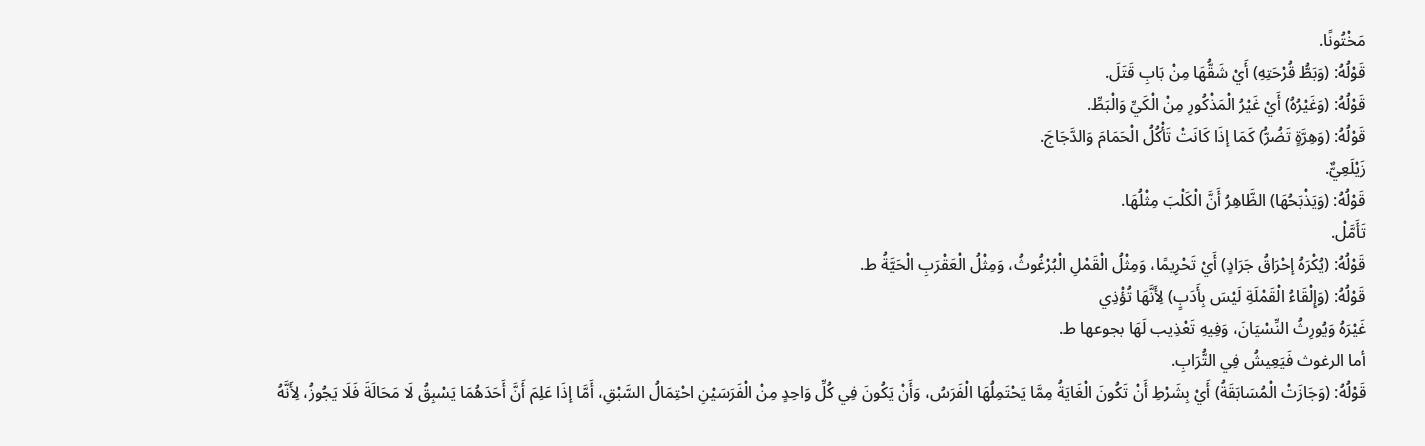مَخْتُونًا.
قَوْلُهُ: (وَبَطُّ قُرْحَتِهِ) أَيْ شَقُّهَا مِنْ بَابِ قَتَلَ.
قَوْلُهُ: (وَغَيْرُهُ) أَيْ غَيْرُ الْمَذْكُورِ مِنْ الْكَيِّ وَالْبَطِّ.
قَوْلُهُ: (وَهِرَّةٍ تَضُرُّ) كَمَا إذَا كَانَتْ تَأْكُلُ الْحَمَامَ وَالدَّجَاجَ.
زَيْلَعِيٌّ.
قَوْلُهُ: (وَيَذْبَحُهَا) الظَّاهِرُ أَنَّ الْكَلْبَ مِثْلُهَا.
تَأَمَّلْ.
قَوْلُهُ: (يُكْرَهُ إحْرَاقُ جَرَادٍ) أَيْ تَحْرِيمًا، وَمِثْلُ الْقَمْلِ الْبُرْغُوثُ، وَمِثْلُ الْعَقْرَبِ الْحَيَّةُ ط.
قَوْلُهُ: (وَإِلْقَاءُ الْقَمْلَةِ لَيْسَ بِأَدَبٍ) لِأَنَّهَا تُؤْذِي
غَيْرَهُ وَيُورِثُ النِّسْيَانَ، وَفِيهِ تَعْذِيب لَهَا بجوعها ط.
أما الرغوث فَيَعِيشُ فِي التُّرَابِ.
قَوْلُهُ: (وَجَازَتْ الْمُسَابَقَةُ) أَيْ بِشَرْطِ أَنْ تَكُونَ الْغَايَةُ مِمَّا يَحْتَمِلُهَا الْفَرَسُ، وَأَنْ يَكُونَ فِي كُلِّ وَاحِدٍ مِنْ الْفَرَسَيْنِ احْتِمَالُ السَّبْقِ، أَمَّا إذَا عَلِمَ أَنَّ أَحَدَهُمَا يَسْبِقُ لَا مَحَالَةَ فَلَا يَجُوزُ، لِأَنَّهُ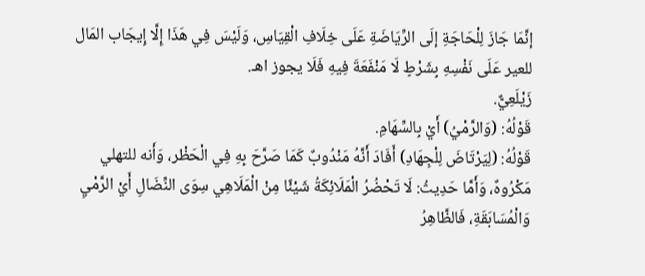إنَّمَا جَازَ لِلْحَاجَةِ إلَى الرِّيَاضَةِ عَلَى خِلَافِ الْقِيَاسِ، وَلَيْسَ فِي هَذَا إِلَّا إِيجَاب المَال للعير عَلَى نَفْسِهِ بِشَرْطٍ لَا مَنْفَعَةَ فِيهِ فَلَا يجوز اهـ.
زَيْلَعِيٌّ.
قَوْلُهُ: (وَالرَّمْيُ) أَيْ بِالسِّهَامِ.
قَوْلُهُ: (لِيَرْتَاضَ لِلْجِهَادِ) أَفَادَ أَنَّهُ مَنْدُوبٌ كَمَا صَرَّحَ بِهِ فِي الْحَظْر، وَأَنه للتهلي مَكْرُوهٌ، وَأَمَّا حَدِيثُ: لَا تَحْضُرُ الْمَلَائِكَةُ شَيْئًا مِنْ الْمَلَاهِي سِوَى النِّضَالِ أَيْ الرَّمْيِ وَالْمُسَابَقَةِ، فَالظَّاهِرُ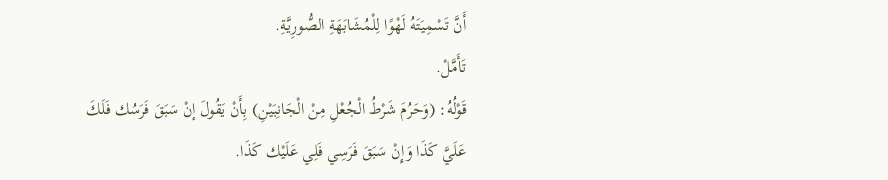أَنَّ تَسْمِيَتَهُ لَهْوًا لِلْمُشَابَهَةِ الصُّورِيَّةِ.
تَأَمَّلْ.
قَوْلُهُ: (وَحَرُمَ شَرْطُ الْجُعْلِ مِنْ الْجَانِبَيْنِ) بِأَنْ يَقُولَ إنْ سَبَقَ فَرَسُك فَلَكَ عَلَيَّ كَذَا وَإِنْ سَبَقَ فَرَسِي فَلِي عَلَيْك كَذَا.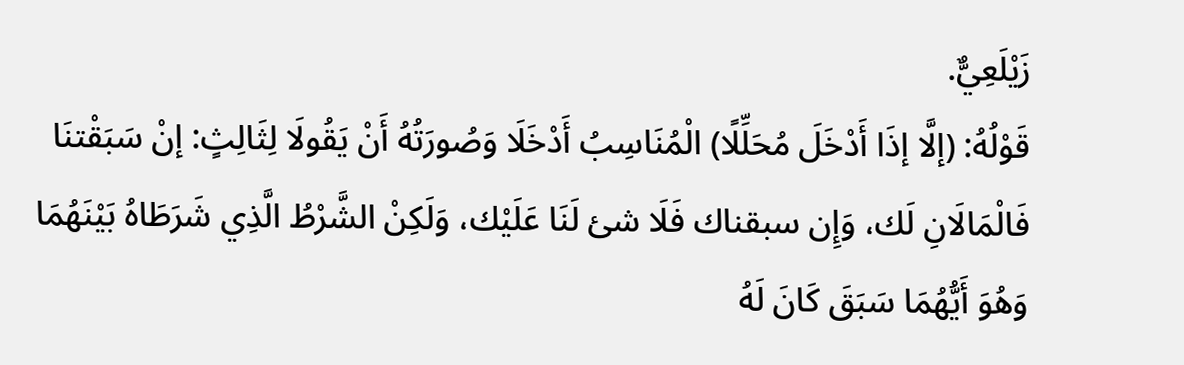زَيْلَعِيٌّ.
قَوْلُهُ: (إلَّا إذَا أَدْخَلَ مُحَلِّلًا) الْمُنَاسِبُ أَدْخَلَا وَصُورَتُهُ أَنْ يَقُولَا لِثَالِثٍ: إنْ سَبَقْتنَا فَالْمَالَانِ لَك، وَإِن سبقناك فَلَا شئ لَنَا عَلَيْك، وَلَكِنْ الشَّرْطُ الَّذِي شَرَطَاهُ بَيْنَهُمَا وَهُوَ أَيُّهُمَا سَبَقَ كَانَ لَهُ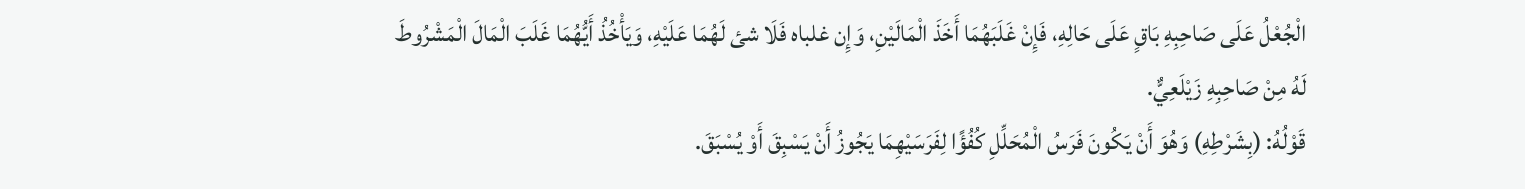الْجُعْلُ عَلَى صَاحِبِهِ بَاقٍ عَلَى حَالِهِ، فَإِنْ غَلَبَهُمَا أَخَذَ الْمَالَيْنِ، وَإِن غلباه فَلَا شئ لَهُمَا عَلَيْهِ، وَيَأْخُذُ أَيُّهُمَا غَلَبَ الْمَالَ الْمَشْرُوطَ لَهُ مِنْ صَاحِبِهِ زَيْلَعِيٌّ.
قَوْلُهُ: (بِشَرْطِهِ) وَهُوَ أَنْ يَكُونَ فَرَسُ الْمُحَلِّلِ كُفُؤًا لِفَرَسَيْهِمَا يَجُوزُ أَنْ يَسْبِقَ أَوْ يُسْبَقَ.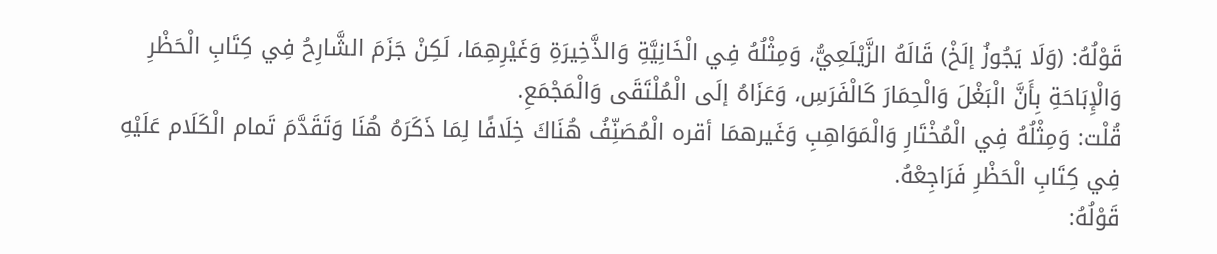قَوْلُهُ: (وَلَا يَجُوزُ إلَخْ) قَالَهُ الزَّيْلَعِيُّ، وَمِثْلُهُ فِي الْخَانِيَّةِ وَالذَّخِيرَةِ وَغَيْرِهِمَا، لَكِنْ جَزَمَ الشَّارِحُ فِي كِتَابِ الْحَظْرِ وَالْإِبَاحَةِ بِأَنَّ الْبَغْلَ وَالْحِمَارَ كَالْفَرَسِ، وَعَزَاهُ إلَى الْمُلْتَقَى وَالْمَجْمَعِ.
قُلْت: وَمِثْلُهُ فِي الْمُخْتَارِ وَالْمَوَاهِبِ وَغَيرهمَا أقره الْمُصَنِّفُ هُنَاكَ خِلَافًا لِمَا ذَكَرَهُ هُنَا وَتَقَدَّمَ تَمام الْكَلَام عَلَيْهِ فِي كِتَابِ الْحَظْرِ فَرَاجِعْهُ.
قَوْلُهُ: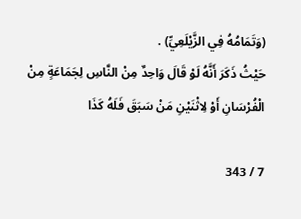(وَتَمَامُهُ فِي الزَّيْلَعِيِّ) .
حَيْثُ ذَكَرَ أَنَّهُ لَوْ قَالَ وَاحِدٌ مِنْ النَّاسِ لِجَمَاعَةٍ مِنْ الْفُرْسَانِ أَوْ لِاثْنَيْنِ مَنْ سَبَقَ فَلَهُ كَذَا

7 / 343